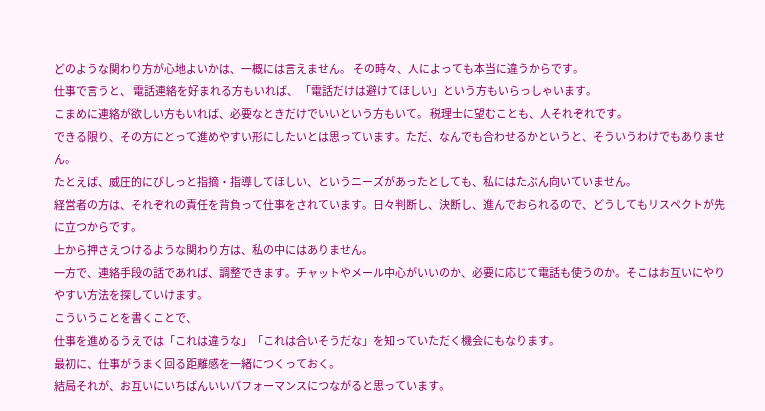どのような関わり方が心地よいかは、一概には言えません。 その時々、人によっても本当に違うからです。
仕事で言うと、 電話連絡を好まれる方もいれば、 「電話だけは避けてほしい」という方もいらっしゃいます。
こまめに連絡が欲しい方もいれば、必要なときだけでいいという方もいて。 税理士に望むことも、人それぞれです。
できる限り、その方にとって進めやすい形にしたいとは思っています。ただ、なんでも合わせるかというと、そういうわけでもありません。
たとえば、威圧的にびしっと指摘・指導してほしい、というニーズがあったとしても、私にはたぶん向いていません。
経営者の方は、それぞれの責任を背負って仕事をされています。日々判断し、決断し、進んでおられるので、どうしてもリスペクトが先に立つからです。
上から押さえつけるような関わり方は、私の中にはありません。
一方で、連絡手段の話であれば、調整できます。チャットやメール中心がいいのか、必要に応じて電話も使うのか。そこはお互いにやりやすい方法を探していけます。
こういうことを書くことで、
仕事を進めるうえでは「これは違うな」「これは合いそうだな」を知っていただく機会にもなります。
最初に、仕事がうまく回る距離感を一緒につくっておく。
結局それが、お互いにいちばんいいパフォーマンスにつながると思っています。